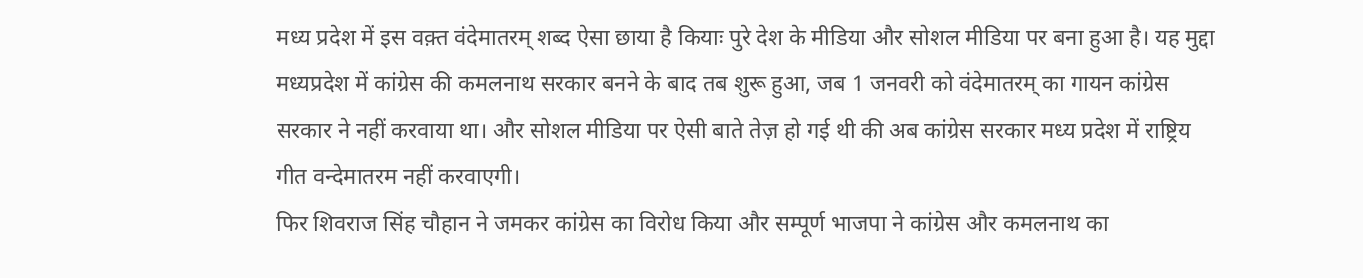मध्य प्रदेश में इस वक़्त वंदेमातरम् शब्द ऐसा छाया है कियाः पुरे देश के मीडिया और सोशल मीडिया पर बना हुआ है। यह मुद्दा मध्यप्रदेश में कांग्रेस की कमलनाथ सरकार बनने के बाद तब शुरू हुआ, जब 1 जनवरी को वंदेमातरम् का गायन कांग्रेस सरकार ने नहीं करवाया था। और सोशल मीडिया पर ऐसी बाते तेज़ हो गई थी की अब कांग्रेस सरकार मध्य प्रदेश में राष्ट्रिय गीत वन्देमातरम नहीं करवाएगी।
फिर शिवराज सिंह चौहान ने जमकर कांग्रेस का विरोध किया और सम्पूर्ण भाजपा ने कांग्रेस और कमलनाथ का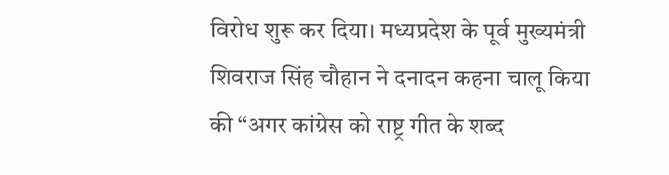विरोध शुरू कर दिया। मध्यप्रदेश के पूर्व मुख्यमंत्री शिवराज सिंह चौहान ने दनादन कहना चालू किया की “अगर कांग्रेस को राष्ट्र गीत के शब्द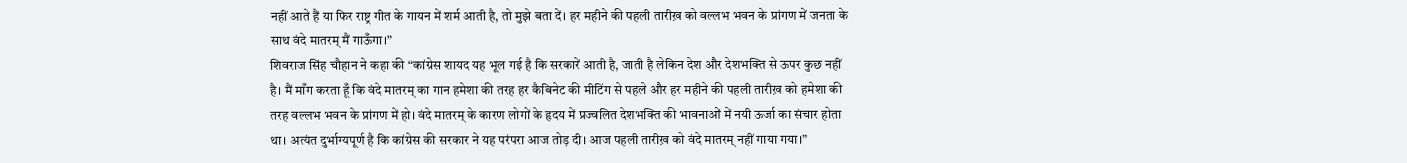नहीं आते हैं या फिर राष्ट्र गीत के गायन में शर्म आती है, तो मुझे बता दें। हर महीने की पहली तारीख़ को वल्लभ भवन के प्रांगण में जनता के साथ वंदे मातरम् मैं गाऊँगा।”
शिवराज सिंह चौहान ने कहा की “कांग्रेस शायद यह भूल गई है कि सरकारें आती है, जाती है लेकिन देश और देशभक्ति से ऊपर कुछ नहीं है। मैं माँग करता हूँ कि वंदे मातरम् का गान हमेशा की तरह हर कैबिनेट की मीटिंग से पहले और हर महीने की पहली तारीख़ को हमेशा की तरह वल्लभ भवन के प्रांगण में हो। वंदे मातरम् के कारण लोगों के हृदय में प्रज्वलित देशभक्ति की भावनाओं में नयी ऊर्जा का संचार होता था। अत्यंत दुर्भाग्यपूर्ण है कि कांग्रेस की सरकार ने यह परंपरा आज तोड़ दी। आज पहली तारीख़ को वंदे मातरम् नहीं गाया गया।”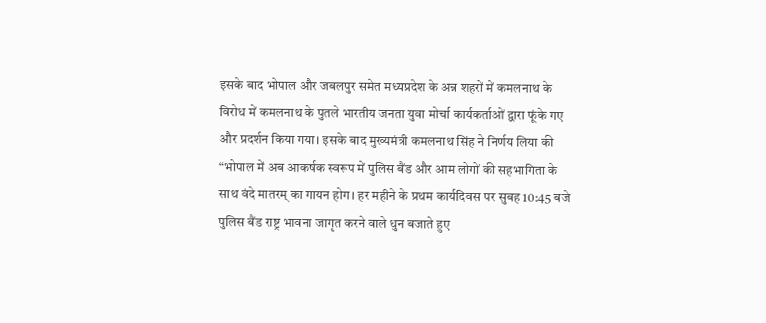इसके बाद भोपाल और जबलपुर समेत मध्यप्रदेश के अन्न शहरों में कमलनाथ के विरोध में कमलनाथ के पुतले भारतीय जनता युवा मोर्चा कार्यकर्ताओं द्वारा फूंके गए और प्रदर्शन किया गया। इसके बाद मुख्यमंत्री कमलनाथ सिंह ने निर्णय लिया की “भोपाल में अब आकर्षक स्वरूप में पुलिस बैंड और आम लोगों की सहभागिता के साथ वंदे मातरम् का गायन होग। हर महीने के प्रथम कार्यदिवस पर सुबह 10:45 बजे पुलिस बैंड राष्ट्र भावना जागृत करने वाले धुन बजाते हुए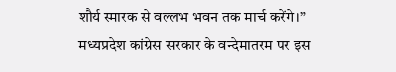शौर्य स्मारक से वल्लभ भवन तक मार्च करेंगे।”
मध्यप्रदेश कांग्रेस सरकार के वन्देमातरम पर इस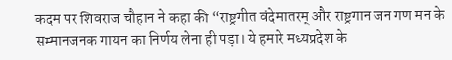कदम पर शिवराज चौहान ने कहा की “राष्ट्रगीत वंदेमातरम् और राष्ट्रगान जन गण मन के सम्मानजनक गायन का निर्णय लेना ही पड़ा। ये हमारे मध्यप्रदेश के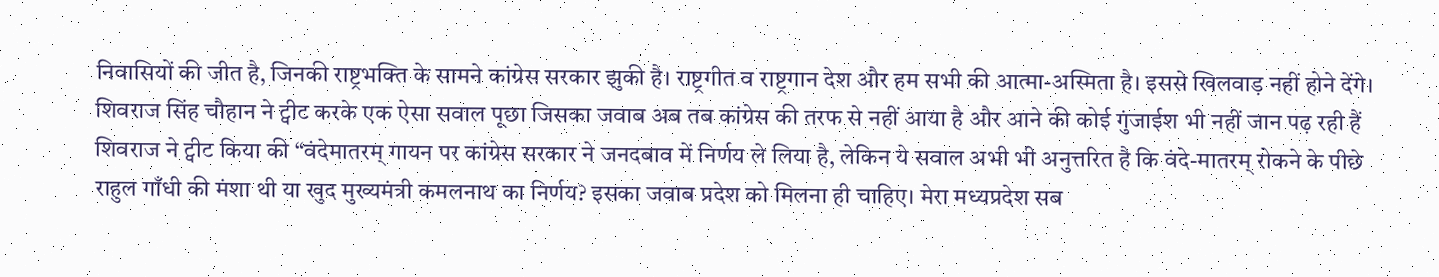निवासियों की जीत है, जिनकी राष्ट्रभक्ति के सामने कांग्रेस सरकार झुकी है। राष्ट्रगीत व राष्ट्रगान देश और हम सभी की आत्मा-अस्मिता है। इससे खिलवाड़ नहीं होने देंगे।
शिवराज सिंह चौहान ने ट्वीट करके एक ऐसा सवाल पूछा जिसका जवाब अब तब कांग्रेस की तरफ से नहीं आया है और आने की कोई गुंजाईश भी नहीं जान पढ़ रही हैं शिवराज ने ट्वीट किया की “वंदेमातरम् गायन पर कांग्रेस सरकार ने जनदबाव में निर्णय ले लिया है, लेकिन ये सवाल अभी भी अनुत्तरित है कि वंदे-मातरम् रोकने के पीछे राहुल गाँधी की मंशा थी या खुद मुख्यमंत्री कमलनाथ का निर्णय? इसका जवाब प्रदेश को मिलना ही चाहिए। मेरा मध्यप्रदेश सब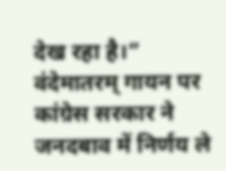देख रहा है।”
वंदेमातरम् गायन पर कांग्रेस सरकार ने जनदबाव में निर्णय ले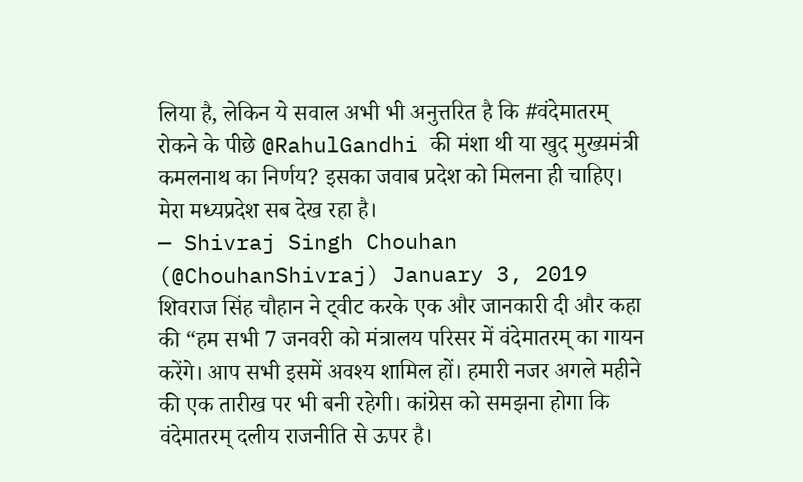लिया है, लेकिन ये सवाल अभी भी अनुत्तरित है कि #वंदेमातरम् रोकने के पीछे @RahulGandhi की मंशा थी या खुद मुख्यमंत्री कमलनाथ का निर्णय? इसका जवाब प्रदेश को मिलना ही चाहिए। मेरा मध्यप्रदेश सब देख रहा है।
— Shivraj Singh Chouhan (@ChouhanShivraj) January 3, 2019
शिवराज सिंह चौहान ने ट्वीट करके एक और जानकारी दी और कहा की “हम सभी 7 जनवरी को मंत्रालय परिसर में वंदेमातरम् का गायन करेंगे। आप सभी इसमें अवश्य शामिल हों। हमारी नजर अगले महीने की एक तारीख पर भी बनी रहेगी। कांग्रेस को समझना होगा कि वंदेमातरम् दलीय राजनीति से ऊपर है।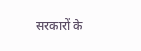सरकारों के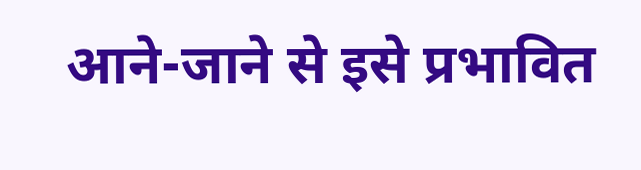आने-जाने से इसे प्रभावित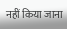नहीं किया जाना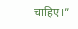चाहिए।”